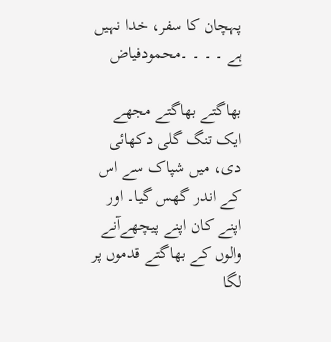پہچان کا سفر، خدا نہیں ہے ۔ ۔ ۔ ۔محمودفیاض

بھاگتے بھاگتے مجھے ایک تنگ گلی دکھائی دی، میں شپاک سے اس کے اندر گھس گیا۔ اور اپنے کان اپنے پیچھےآنے والوں کے بھاگتے قدموں پر لگا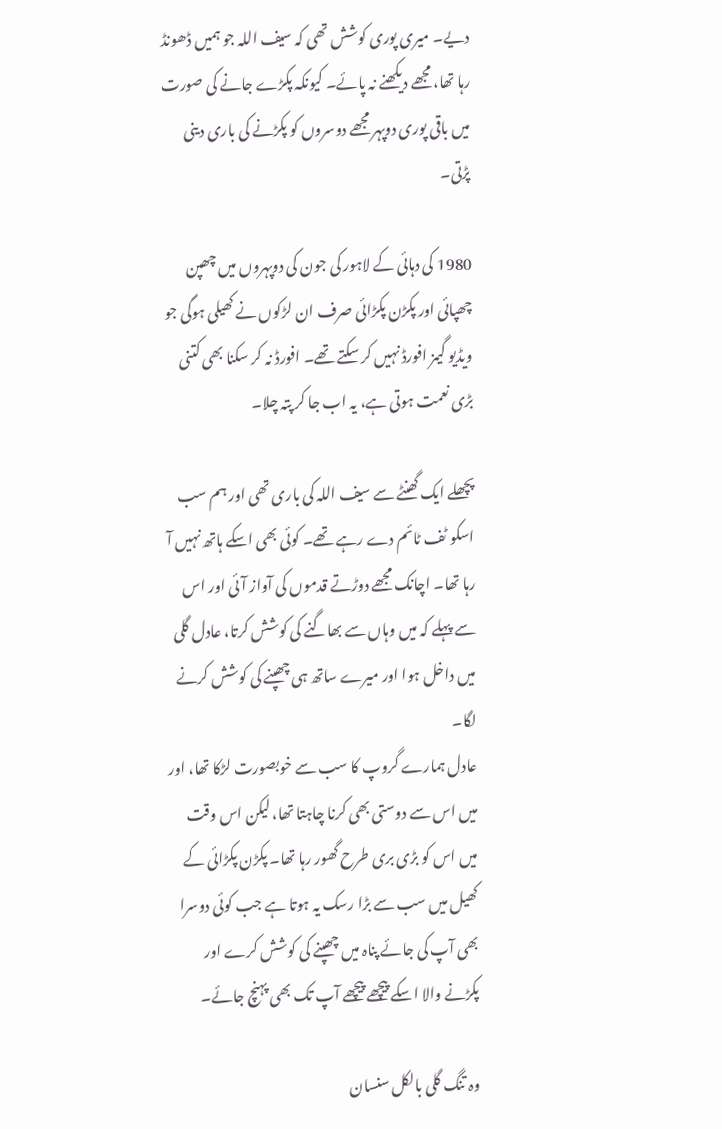دیے۔ میری پوری کوشش تھی کہ سیف اللہ جو ہمیں ڈھونڈ رہا تھا، مجھے دیکھنے نہ پائے۔ کیونکہ پکڑے جانے کی صورت میں باقی پوری دوپہر مجھے دوسروں کو پکڑنے کی باری دینی پڑتی۔

1980 کی دہائی کے لاہور کی جون کی دوپہروں میں چھپن چھپائی اور پکڑن پکڑائی صرف ان لڑکوں نے کھیلی ہوگی جو ویڈیو گیمز افورڈ نہیں کر سکتے تھے۔ افورڈ نہ کر سکنا بھی کتنی بڑی نعمت ہوتی ہے، یہ اب جا کر پتہ چلا۔

پچھلے ایک گھنٹے سے سیف اللہ کی باری تھی اور ہم سب اسکو ٹف ٹائم دے رہے تھے۔ کوئی بھی اسکے ہاتھ نہیں آ رہا تھا۔ اچانک مجھے دوڑتے قدموں کی آواز آئی اور اس سے پہلے کہ میں وہاں سے بھاگنے کی کوشش کرتا، عادل گلی میں داخل ہوا اور میرے ساتھ ہی چھپنے کی کوشش کرنے لگا۔
عادل ہمارے گروپ کا سب سے خوبصورت لڑکا تھا، اور میں اس سے دوستی بھی کرنا چاہتا تھا، لیکن اس وقت میں اس کو بڑی بری طرح گھور رہا تھا۔ پکڑن پکڑائی کے کھیل میں سب سے بڑا رسک یہ ہوتا ہے جب کوئی دوسرا بھی آپ کی جائے پناہ میں چھپنے کی کوشش کرے اور پکڑنے والا اسکے پیچھے پیچھے آپ تک بھی پہنچ جائے۔

وہ تنگ گلی بالکل سنسان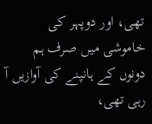تھی، اور دوپہر کی خاموشی میں صرف ہم دونوں کے ہانپنے کی آوازیں آ رہی تھی،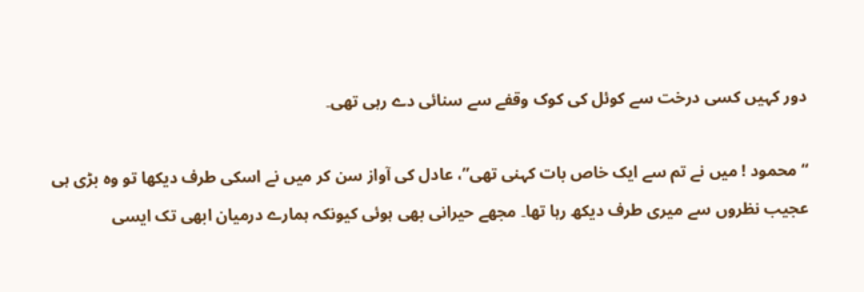دور کہیں کسی درخت سے کوئل کی کوک وقفے سے سنائی دے رہی تھی۔

“محمود ! میں نے تم سے ایک خاص بات کہنی تھی”، عادل کی آواز سن کر میں نے اسکی طرف دیکھا تو وہ بڑی ہی عجیب نظروں سے میری طرف دیکھ رہا تھا۔ مجھے حیرانی بھی ہوئی کیونکہ ہمارے درمیان ابھی تک ایسی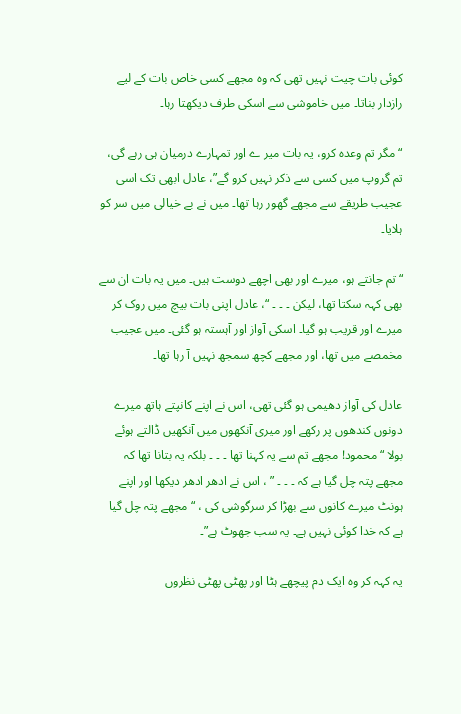کوئی بات چیت نہیں تھی کہ وہ مجھے کسی خاص بات کے لیے رازدار بناتا۔ میں خاموشی سے اسکی طرف دیکھتا رہا۔

“مگر تم وعدہ کرو، یہ بات میر ے اور تمہارے درمیان ہی رہے گی، تم گروپ میں کسی سے ذکر نہیں کرو گے”، عادل ابھی تک اسی عجیب طریقے سے مجھے گھور رہا تھا۔ میں نے بے خیالی میں سر کو ہلایا۔

“تم جانتے ہو، میرے اور بھی اچھے دوست ہیں۔ میں یہ بات ان سے بھی کہہ سکتا تھا، لیکن ۔ ۔ ۔ “، عادل اپنی بات بیچ میں روک کر میرے اور قریب ہو گیا۔ اسکی آواز اور آہستہ ہو گئی۔ میں عجیب مخمصے میں تھا، اور مجھے کچھ سمجھ نہیں آ رہا تھا۔

عادل کی آواز دھیمی ہو گئی تھی، اس نے اپنے کانپتے ہاتھ میرے دونوں کندھوں پر رکھے اور میری آنکھوں میں آنکھیں ڈالتے ہوئے بولا “محمود! مجھے تم سے یہ کہنا تھا ۔ ۔ ۔ بلکہ یہ بتانا تھا کہ مجھے پتہ چل گیا ہے کہ ۔ ۔ ۔ ” ، اس نے ادھر ادھر دیکھا اور اپنے ہونٹ میرے کانوں سے بھڑا کر سرگوشی کی ، “مجھے پتہ چل گیا ہے کہ خدا کوئی نہیں ہے۔ یہ سب جھوٹ ہے”۔

یہ کہہ کر وہ ایک دم پیچھے ہٹا اور پھٹی پھٹی نظروں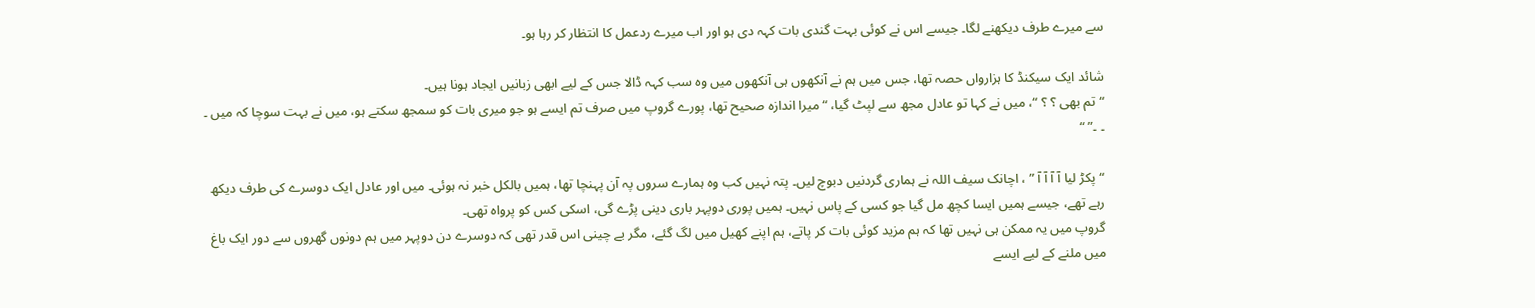سے میرے طرف دیکھنے لگا۔ جیسے اس نے کوئی بہت گندی بات کہہ دی ہو اور اب میرے ردعمل کا انتظار کر رہا ہو۔

شائد ایک سیکنڈ کا ہزارواں حصہ تھا، جس میں ہم نے آنکھوں ہی آنکھوں میں وہ سب کہہ ڈالا جس کے لیے ابھی زبانیں ایجاد ہونا ہیں۔
“تم بھی ؟ ؟ “، میں نے کہا تو عادل مجھ سے لپٹ گیا، “میرا اندازہ صحیح تھا، پورے گروپ میں صرف تم ایسے ہو جو میری بات کو سمجھ سکتے ہو، میں نے بہت سوچا کہ میں ۔ ۔ ۔” “

“پکڑ لیا آ آ آ آ ” ، اچانک سیف اللہ نے ہماری گردنیں دبوچ لیں۔ پتہ نہیں کب وہ ہمارے سروں پہ آن پہنچا تھا، ہمیں بالکل خبر نہ ہوئی۔ میں اور عادل ایک دوسرے کی طرف دیکھ رہے تھے، جیسے ہمیں ایسا کچھ مل گیا جو کسی کے پاس نہیں۔ ہمیں پوری دوپہر باری دینی پڑے گی، اسکی کس کو پرواہ تھی۔
گروپ میں یہ ممکن ہی نہیں تھا کہ ہم مزید کوئی بات کر پاتے، ہم اپنے کھیل میں لگ گئے، مگر بے چینی اس قدر تھی کہ دوسرے دن دوپہر میں ہم دونوں گھروں سے دور ایک باغ میں ملنے کے لیے ایسے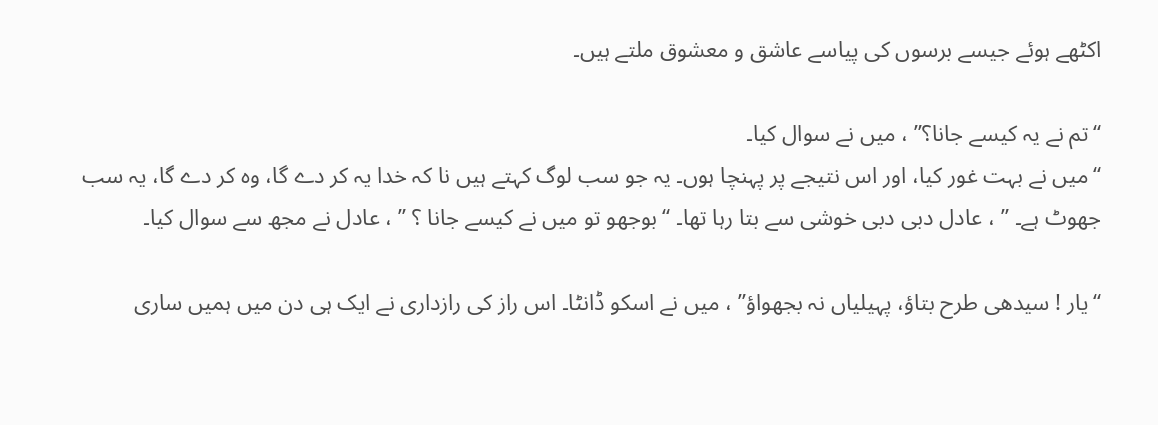اکٹھے ہوئے جیسے برسوں کی پیاسے عاشق و معشوق ملتے ہیں۔

“تم نے یہ کیسے جانا؟” ، میں نے سوال کیا۔
“میں نے بہت غور کیا، اور اس نتیجے پر پہنچا ہوں۔ یہ جو سب لوگ کہتے ہیں نا کہ خدا یہ کر دے گا، وہ کر دے گا، یہ سب جھوٹ ہے۔ ” ، عادل دبی دبی خوشی سے بتا رہا تھا۔ “بوجھو تو میں نے کیسے جانا ؟ ” ، عادل نے مجھ سے سوال کیا۔

“یار ! سیدھی طرح بتاؤ، پہیلیاں نہ بجھواؤ” ، میں نے اسکو ڈانٹا۔ اس راز کی رازداری نے ایک ہی دن میں ہمیں ساری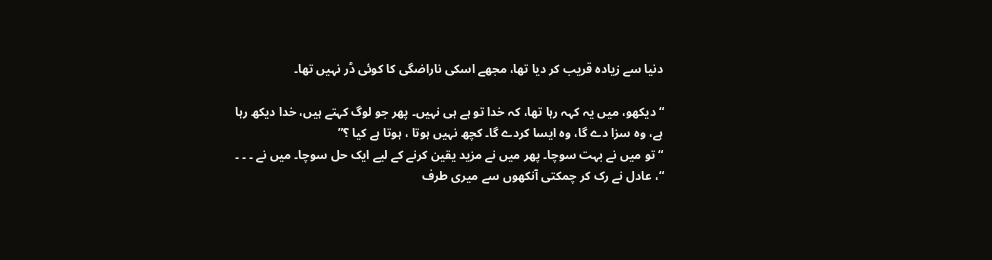دنیا سے زیادہ قریب کر دیا تھا، مجھے اسکی ناراضگی کا کوئی ڈر نہیں تھا۔

“دیکھو، میں یہ کہہ رہا تھا، کہ خدا تو ہے ہی نہیں۔ پھر جو لوگ کہتے ہیں، خدا دیکھ رہا ہے، وہ سزا دے گا، وہ ایسا کردے گا۔ کچھ نہیں ہوتا ، ہوتا ہے کیا ؟”
“تو میں نے بہت سوچا۔ پھر میں نے مزید یقین کرنے کے لیے ایک حل سوچا۔ میں نے ۔ ۔ ۔ “، عادل نے رک کر چمکتی آنکھوں سے میری طرف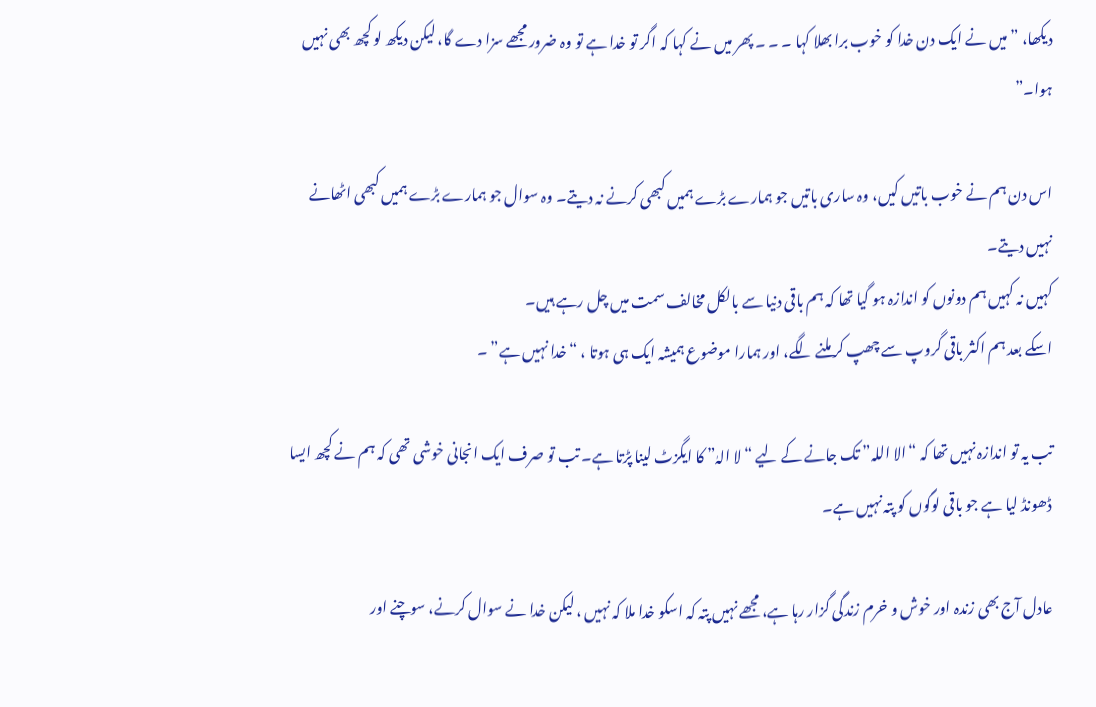دیکھا، ” میں نے ایک دن خدا کو خوب برا بھلا کہا ۔ ۔ ۔ پھر میں نے کہا کہ اگر تو خدا ہے تو وہ ضرور مجھے سزا دے گا، لیکن دیکھ لو کچھ بھی نہیں ہوا۔”

اس دن ہم نے خوب باتیں کیں، وہ ساری باتیں جو ہمارے بڑے ہمیں کبھی کرنے نہ دیتے۔ وہ سوال جو ہمارے بڑے ہمیں کبھی اٹھانے نہیں دیتے۔
کہیں نہ کہیں ہم دونوں کو اندازہ ہو گیا تھا کہ ہم باقی دنیا سے بالکل مخالف سمت میں چل رہے ہیں۔
اسکے بعد ہم اکثر باقی گروپ سے چھپ کر ملنے لگے، اور ہمارا موضوع ہمیشہ ایک ہی ہوتا ، “خدا نہیں ہے” ۔

تب یہ تو اندازہ نہیں تھا کہ “الا اللہ” تک جانے کے لیے “لا الہٰ” کا ایگزٹ لینا پڑتا ہے۔ تب تو صرف ایک انجانی خوشی تھی کہ ہم نے کچھ ایسا ڈھونڈ لیا ہے جو باقی لوگوں کو پتہ نہیں ہے۔

عادل آج بھی زندہ اور خوش و خرم زندگی گزار رہا ہے، مجھے نہیں پتہ کہ اسکو خدا ملا کہ نہیں ، لیکن خدا نے سوال کرنے، سوچنے اور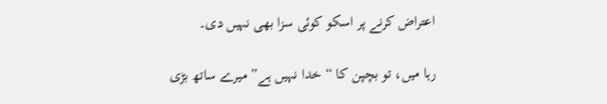اعتراض کرنے پر اسکو کوئی سزا بھی نہیں دی۔

رہا میں، تو بچپن کا “خدا نہیں ہے” میرے ساتھ بڑی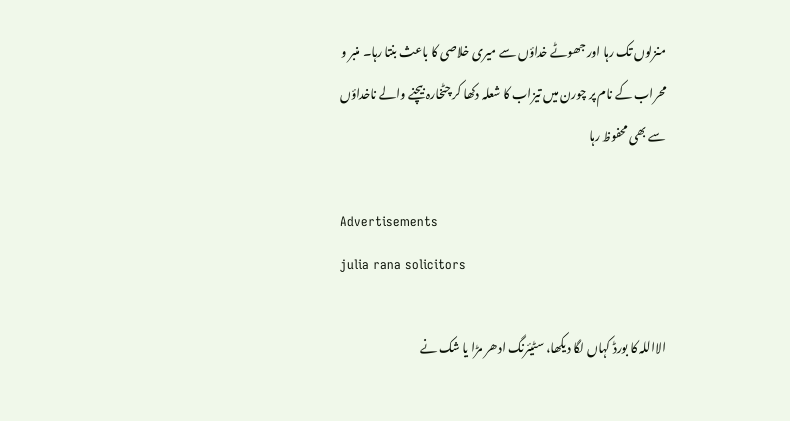منزلوں تک رہا اور جھوٹے خداؤں سے میری خلاصی کا باعث بنتا رہا۔ منبر و محراب کے نام پر چورن میں تیزاب کا شعلہ دکھا کر چٹخارہ بیچنے والے ناخداؤں سے بھی محفوظ رہا

Advertisements
julia rana solicitors

الااللہ کا بورڈ کہاں لگا دیکھا، سٹیئرنگ ادھر مڑا یا شک نے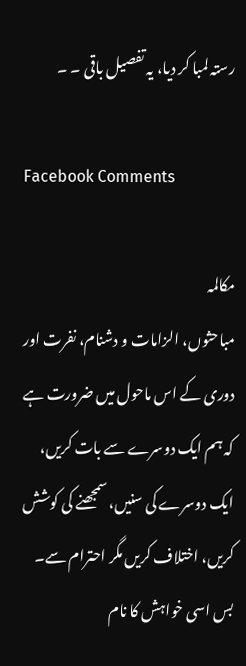رستہ لمبا کر دیا، یہ تفصیل باقی ۔ ۔

Facebook Comments

مکالمہ
مباحثوں، الزامات و دشنام، نفرت اور دوری کے اس ماحول میں ضرورت ہے کہ ہم ایک دوسرے سے بات کریں، ایک دوسرے کی سنیں، سمجھنے کی کوشش کریں، اختلاف کریں مگر احترام سے۔ بس اسی خواہش کا نام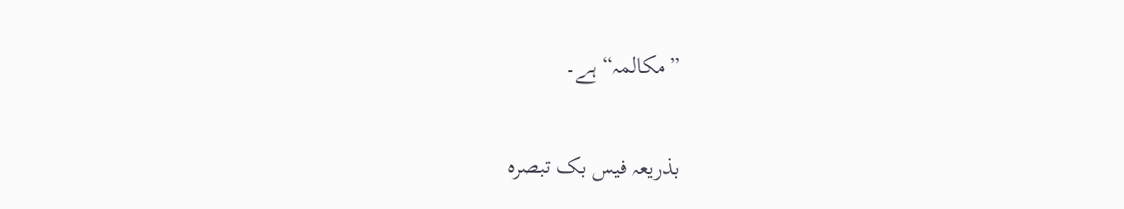”مکالمہ“ ہے۔

بذریعہ فیس بک تبصرہ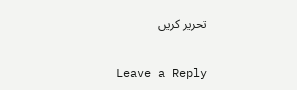تحریر کریں

Leave a Reply